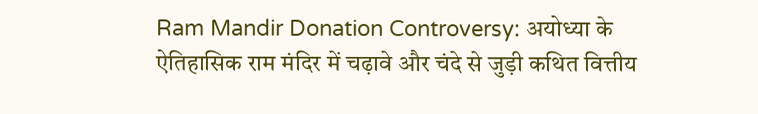Ram Mandir Donation Controversy: अयोध्या के ऐतिहासिक राम मंदिर में चढ़ावे और चंदे से जुड़ी कथित वित्तीय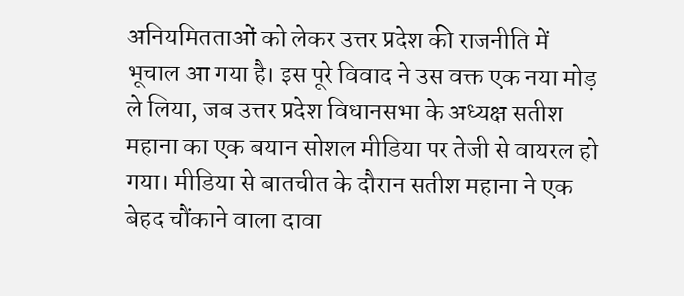अनियमितताओं को लेकर उत्तर प्रदेश की राजनीति में भूचाल आ गया है। इस पूरे विवाद ने उस वक्त एक नया मोड़ ले लिया, जब उत्तर प्रदेश विधानसभा के अध्यक्ष सतीश महाना का एक बयान सोशल मीडिया पर तेजी से वायरल हो गया। मीडिया से बातचीत के दौरान सतीश महाना ने एक बेहद चौंकाने वाला दावा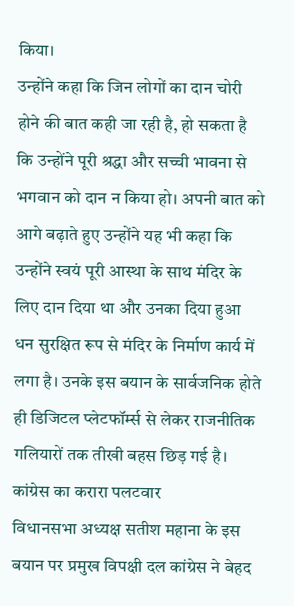किया।
उन्होंने कहा कि जिन लोगों का दान चोरी होने की बात कही जा रही है, हो सकता है कि उन्होंने पूरी श्रद्धा और सच्ची भावना से भगवान को दान न किया हो। अपनी बात को आगे बढ़ाते हुए उन्होंने यह भी कहा कि उन्होंने स्वयं पूरी आस्था के साथ मंदिर के लिए दान दिया था और उनका दिया हुआ धन सुरक्षित रूप से मंदिर के निर्माण कार्य में लगा है। उनके इस बयान के सार्वजनिक होते ही डिजिटल प्लेटफॉर्म्स से लेकर राजनीतिक गलियारों तक तीखी बहस छिड़ गई है।
कांग्रेस का करारा पलटवार
विधानसभा अध्यक्ष सतीश महाना के इस बयान पर प्रमुख विपक्षी दल कांग्रेस ने बेहद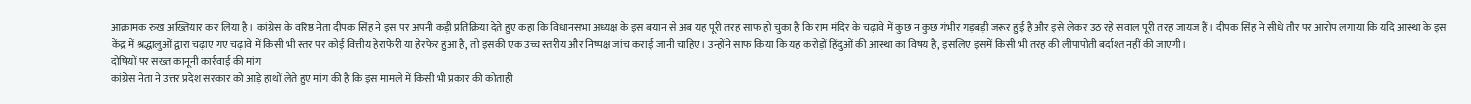आक्रामक रुख अख्तियार कर लिया है। कांग्रेस के वरिष्ठ नेता दीपक सिंह ने इस पर अपनी कड़ी प्रतिक्रिया देते हुए कहा कि विधानसभा अध्यक्ष के इस बयान से अब यह पूरी तरह साफ हो चुका है कि राम मंदिर के चढ़ावे में कुछ न कुछ गंभीर गड़बड़ी जरूर हुई है और इसे लेकर उठ रहे सवाल पूरी तरह जायज हैं। दीपक सिंह ने सीधे तौर पर आरोप लगाया कि यदि आस्था के इस केंद्र में श्रद्धालुओं द्वारा चढ़ाए गए चढ़ावे में किसी भी स्तर पर कोई वित्तीय हेराफेरी या हेरफेर हुआ है, तो इसकी एक उच्च स्तरीय और निष्पक्ष जांच कराई जानी चाहिए। उन्होंने साफ किया कि यह करोड़ों हिंदुओं की आस्था का विषय है, इसलिए इसमें किसी भी तरह की लीपापोती बर्दाश्त नहीं की जाएगी।
दोषियों पर सख्त कानूनी कार्रवाई की मांग
कांग्रेस नेता ने उत्तर प्रदेश सरकार को आड़े हाथों लेते हुए मांग की है कि इस मामले में किसी भी प्रकार की कोताही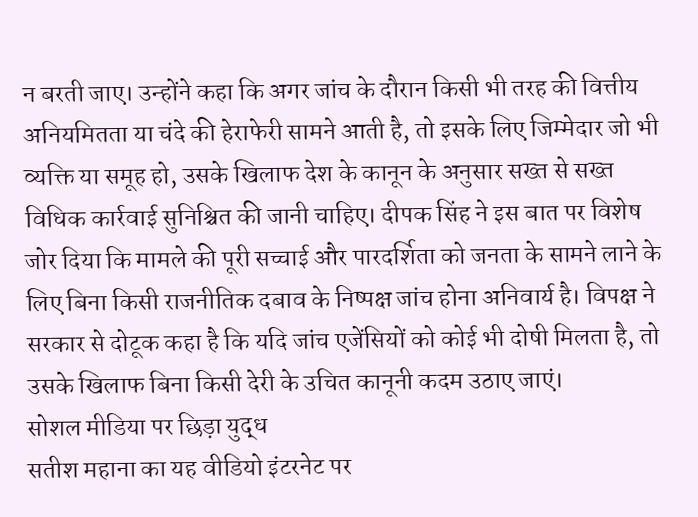न बरती जाए। उन्होंने कहा कि अगर जांच के दौरान किसी भी तरह की वित्तीय अनियमितता या चंदे की हेराफेरी सामने आती है, तो इसके लिए जिम्मेदार जो भी व्यक्ति या समूह हो, उसके खिलाफ देश के कानून के अनुसार सख्त से सख्त विधिक कार्रवाई सुनिश्चित की जानी चाहिए। दीपक सिंह ने इस बात पर विशेष जोर दिया कि मामले की पूरी सच्चाई और पारदर्शिता को जनता के सामने लाने के लिए बिना किसी राजनीतिक दबाव के निष्पक्ष जांच होना अनिवार्य है। विपक्ष ने सरकार से दोटूक कहा है कि यदि जांच एजेंसियों को कोई भी दोषी मिलता है, तो उसके खिलाफ बिना किसी देरी के उचित कानूनी कदम उठाए जाएं।
सोशल मीडिया पर छिड़ा युद्ध
सतीश महाना का यह वीडियो इंटरनेट पर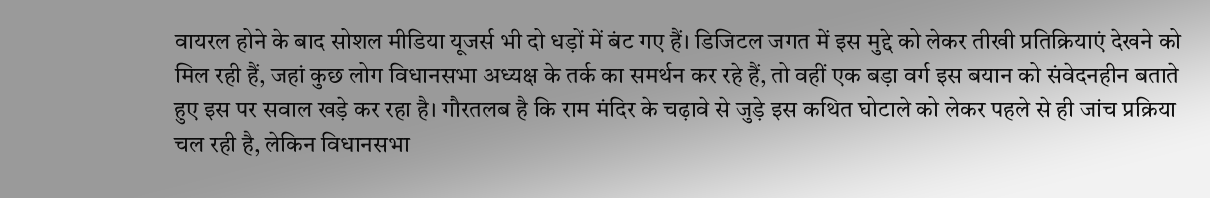वायरल होने के बाद सोशल मीडिया यूजर्स भी दो धड़ों में बंट गए हैं। डिजिटल जगत में इस मुद्दे को लेकर तीखी प्रतिक्रियाएं देखने को मिल रही हैं, जहां कुछ लोग विधानसभा अध्यक्ष के तर्क का समर्थन कर रहे हैं, तो वहीं एक बड़ा वर्ग इस बयान को संवेदनहीन बताते हुए इस पर सवाल खड़े कर रहा है। गौरतलब है कि राम मंदिर के चढ़ावे से जुड़े इस कथित घोटाले को लेकर पहले से ही जांच प्रक्रिया चल रही है, लेकिन विधानसभा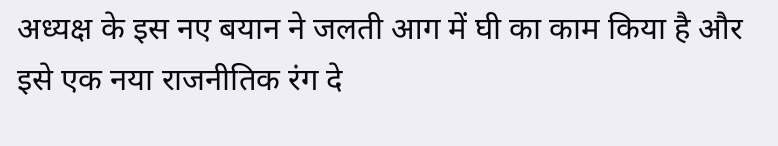अध्यक्ष के इस नए बयान ने जलती आग में घी का काम किया है और इसे एक नया राजनीतिक रंग दे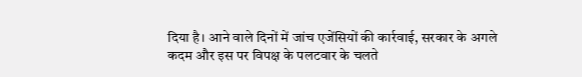दिया है। आने वाले दिनों में जांच एजेंसियों की कार्रवाई, सरकार के अगले कदम और इस पर विपक्ष के पलटवार के चलते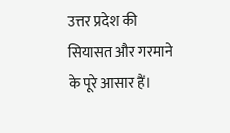उत्तर प्रदेश की सियासत और गरमाने के पूरे आसार हैं।